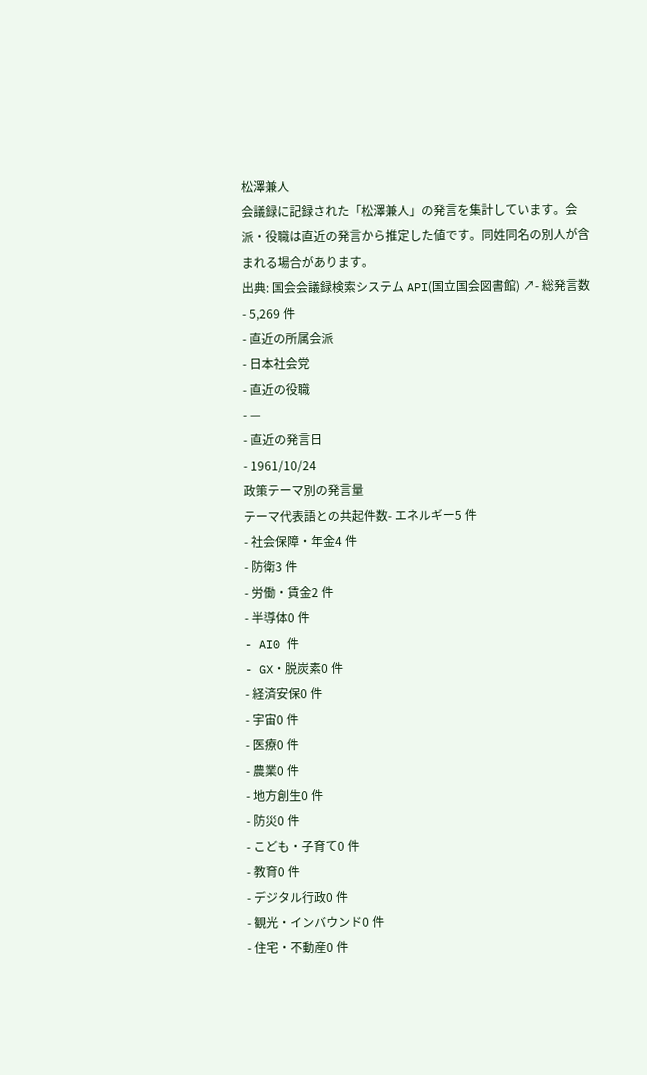松澤兼人
会議録に記録された「松澤兼人」の発言を集計しています。会派・役職は直近の発言から推定した値です。同姓同名の別人が含まれる場合があります。
出典: 国会会議録検索システム API(国立国会図書館) ↗- 総発言数
- 5,269 件
- 直近の所属会派
- 日本社会党
- 直近の役職
- —
- 直近の発言日
- 1961/10/24
政策テーマ別の発言量
テーマ代表語との共起件数- エネルギー5 件
- 社会保障・年金4 件
- 防衛3 件
- 労働・賃金2 件
- 半導体0 件
- AI0 件
- GX・脱炭素0 件
- 経済安保0 件
- 宇宙0 件
- 医療0 件
- 農業0 件
- 地方創生0 件
- 防災0 件
- こども・子育て0 件
- 教育0 件
- デジタル行政0 件
- 観光・インバウンド0 件
- 住宅・不動産0 件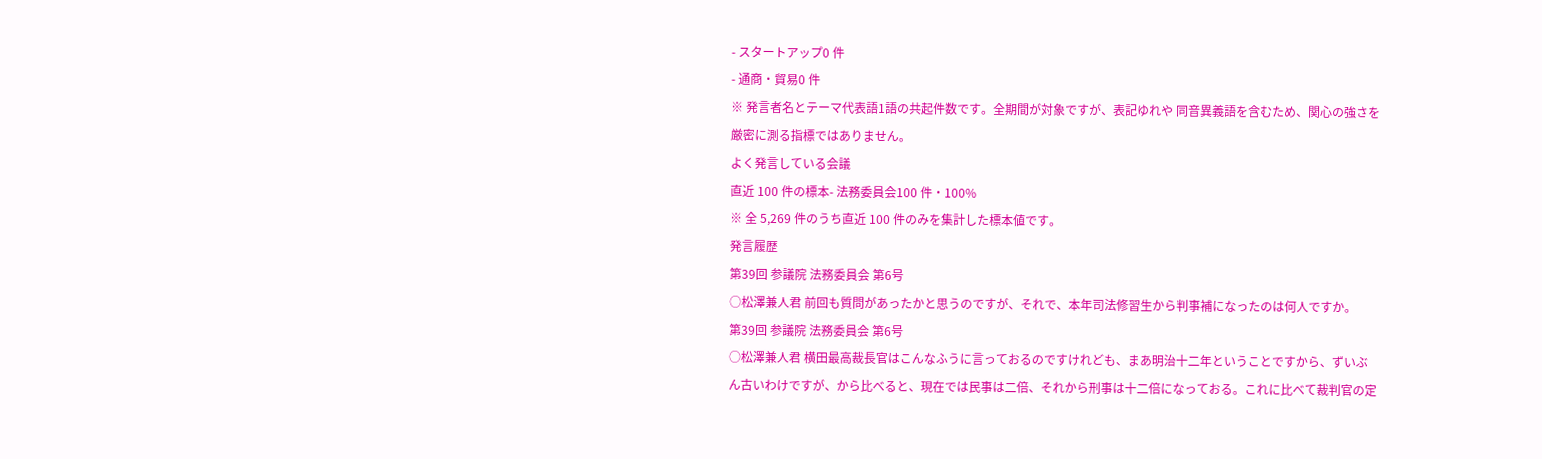- スタートアップ0 件
- 通商・貿易0 件
※ 発言者名とテーマ代表語1語の共起件数です。全期間が対象ですが、表記ゆれや 同音異義語を含むため、関心の強さを厳密に測る指標ではありません。
よく発言している会議
直近 100 件の標本- 法務委員会100 件・100%
※ 全 5,269 件のうち直近 100 件のみを集計した標本値です。
発言履歴
第39回 参議院 法務委員会 第6号
○松澤兼人君 前回も質問があったかと思うのですが、それで、本年司法修習生から判事補になったのは何人ですか。
第39回 参議院 法務委員会 第6号
○松澤兼人君 横田最高裁長官はこんなふうに言っておるのですけれども、まあ明治十二年ということですから、ずいぶん古いわけですが、から比べると、現在では民事は二倍、それから刑事は十二倍になっておる。これに比べて裁判官の定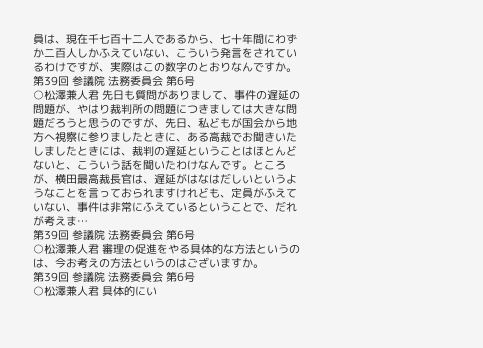員は、現在千七百十二人であるから、七十年間にわずか二百人しかふえていない、こういう発言をされているわけですが、実際はこの数字のとおりなんですか。
第39回 参議院 法務委員会 第6号
○松澤兼人君 先日も質問がありまして、事件の遅延の問題が、やはり裁判所の問題につきましては大きな問題だろうと思うのですが、先日、私どもが国会から地方へ視察に参りましたときに、ある高裁でお聞きいたしましたときには、裁判の遅延ということはほとんどないと、こういう話を聞いたわけなんです。ところが、横田最高裁長官は、遅延がはなはだしいというようなことを言っておられますけれども、定員がふえていない、事件は非常にふえているということで、だれが考えま…
第39回 参議院 法務委員会 第6号
○松澤兼人君 審理の促進をやる具体的な方法というのは、今お考えの方法というのはございますか。
第39回 参議院 法務委員会 第6号
○松澤兼人君 具体的にい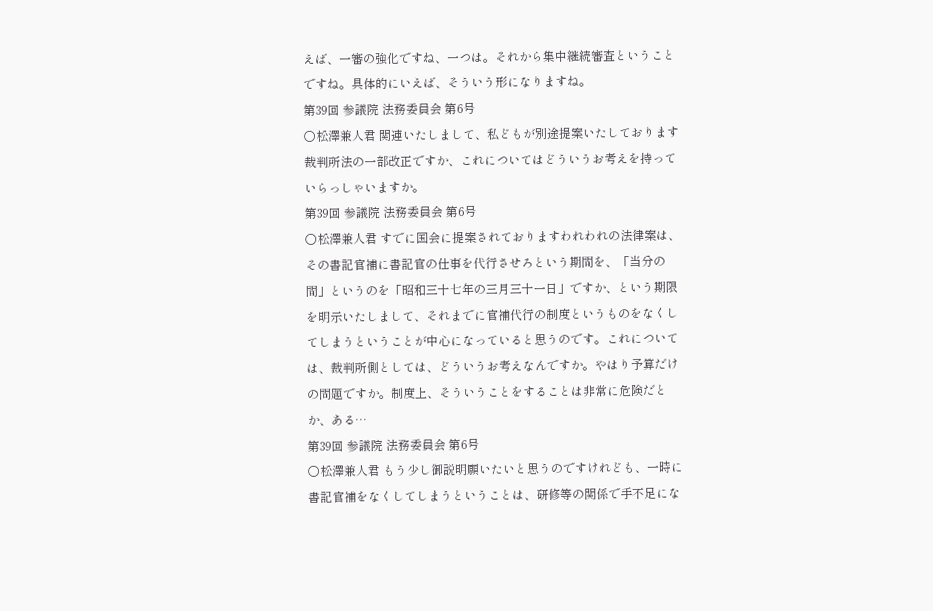えば、一審の強化ですね、一つは。それから集中継続審査ということですね。具体的にいえば、そういう形になりますね。
第39回 参議院 法務委員会 第6号
○松澤兼人君 関連いたしまして、私どもが別途提案いたしております裁判所法の一部改正ですか、これについてはどういうお考えを持っていらっしゃいますか。
第39回 参議院 法務委員会 第6号
○松澤兼人君 すでに国会に提案されておりますわれわれの法律案は、その書記官補に書記官の仕事を代行させろという期間を、「当分の間」というのを「昭和三十七年の三月三十一日」ですか、という期限を明示いたしまして、それまでに官補代行の制度というものをなくしてしまうということが中心になっていると思うのです。これについては、裁判所側としては、どういうお考えなんですか。やはり予算だけの問題ですか。制度上、そういうことをすることは非常に危険だとか、ある…
第39回 参議院 法務委員会 第6号
○松澤兼人君 もう少し御説明願いたいと思うのですけれども、一時に書記官補をなくしてしまうということは、研修等の関係で手不足にな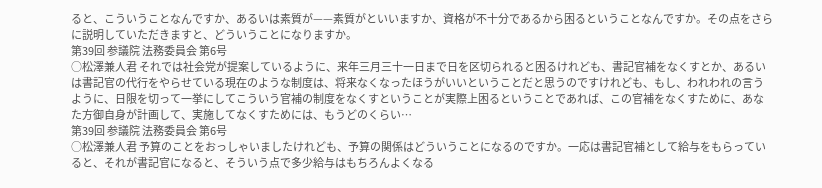ると、こういうことなんですか、あるいは素質が——素質がといいますか、資格が不十分であるから困るということなんですか。その点をさらに説明していただきますと、どういうことになりますか。
第39回 参議院 法務委員会 第6号
○松澤兼人君 それでは社会党が提案しているように、来年三月三十一日まで日を区切られると困るけれども、書記官補をなくすとか、あるいは書記官の代行をやらせている現在のような制度は、将来なくなったほうがいいということだと思うのですけれども、もし、われわれの言うように、日限を切って一挙にしてこういう官補の制度をなくすということが実際上困るということであれば、この官補をなくすために、あなた方御自身が計画して、実施してなくすためには、もうどのくらい…
第39回 参議院 法務委員会 第6号
○松澤兼人君 予算のことをおっしゃいましたけれども、予算の関係はどういうことになるのですか。一応は書記官補として給与をもらっていると、それが書記官になると、そういう点で多少給与はもちろんよくなる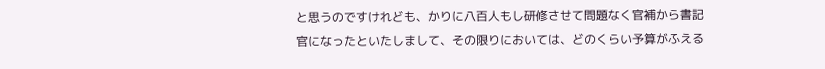と思うのですけれども、かりに八百人もし研修させて問題なく官補から書記官になったといたしまして、その限りにおいては、どのくらい予算がふえる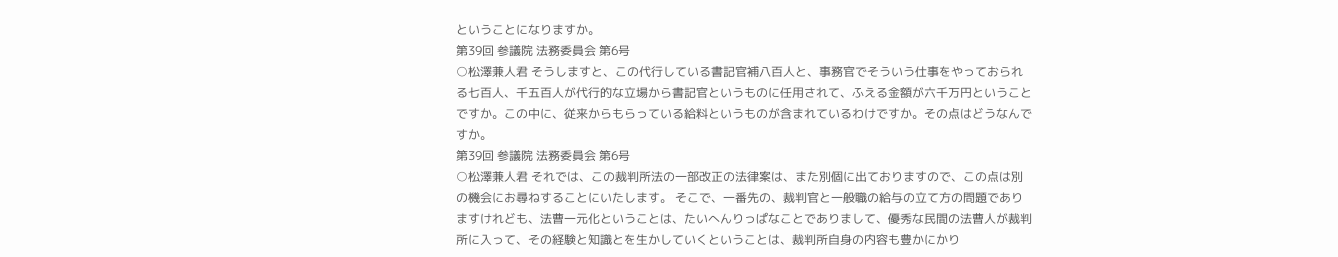ということになりますか。
第39回 参議院 法務委員会 第6号
○松澤兼人君 そうしますと、この代行している書記官補八百人と、事務官でそういう仕事をやっておられる七百人、千五百人が代行的な立場から書記官というものに任用されて、ふえる金額が六千万円ということですか。この中に、従来からもらっている給料というものが含まれているわけですか。その点はどうなんですか。
第39回 参議院 法務委員会 第6号
○松澤兼人君 それでは、この裁判所法の一部改正の法律案は、また別個に出ておりますので、この点は別の機会にお尋ねすることにいたします。 そこで、一番先の、裁判官と一般職の給与の立て方の問題でありますけれども、法曹一元化ということは、たいへんりっぱなことでありまして、優秀な民間の法曹人が裁判所に入って、その経験と知識とを生かしていくということは、裁判所自身の内容も豊かにかり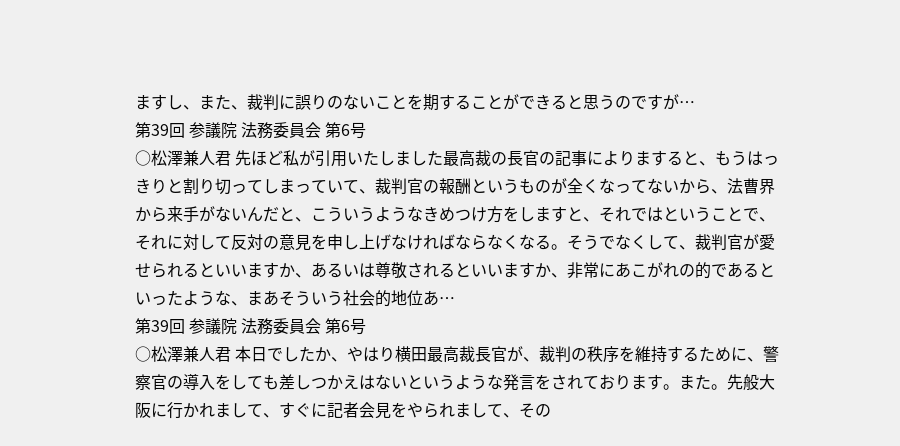ますし、また、裁判に誤りのないことを期することができると思うのですが…
第39回 参議院 法務委員会 第6号
○松澤兼人君 先ほど私が引用いたしました最高裁の長官の記事によりますると、もうはっきりと割り切ってしまっていて、裁判官の報酬というものが全くなってないから、法曹界から来手がないんだと、こういうようなきめつけ方をしますと、それではということで、それに対して反対の意見を申し上げなければならなくなる。そうでなくして、裁判官が愛せられるといいますか、あるいは尊敬されるといいますか、非常にあこがれの的であるといったような、まあそういう社会的地位あ…
第39回 参議院 法務委員会 第6号
○松澤兼人君 本日でしたか、やはり横田最高裁長官が、裁判の秩序を維持するために、警察官の導入をしても差しつかえはないというような発言をされております。また。先般大阪に行かれまして、すぐに記者会見をやられまして、その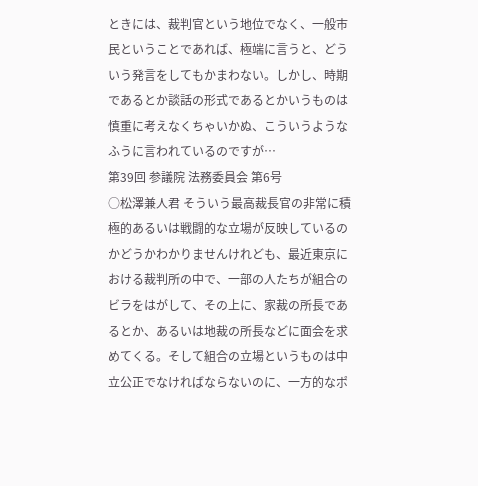ときには、裁判官という地位でなく、一般市民ということであれば、極端に言うと、どういう発言をしてもかまわない。しかし、時期であるとか談話の形式であるとかいうものは慎重に考えなくちゃいかぬ、こういうようなふうに言われているのですが…
第39回 参議院 法務委員会 第6号
○松澤兼人君 そういう最高裁長官の非常に積極的あるいは戦闘的な立場が反映しているのかどうかわかりませんけれども、最近東京における裁判所の中で、一部の人たちが組合のビラをはがして、その上に、家裁の所長であるとか、あるいは地裁の所長などに面会を求めてくる。そして組合の立場というものは中立公正でなければならないのに、一方的なポ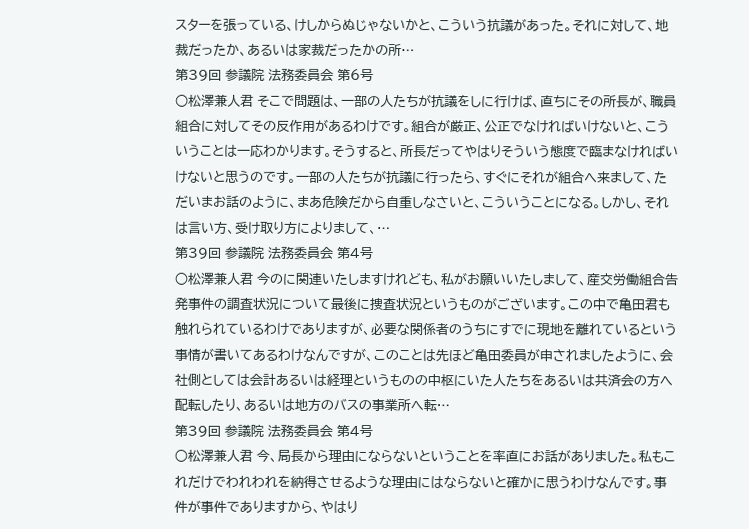スターを張っている、けしからぬじゃないかと、こういう抗議があった。それに対して、地裁だったか、あるいは家裁だったかの所…
第39回 参議院 法務委員会 第6号
○松澤兼人君 そこで問題は、一部の人たちが抗議をしに行けば、直ちにその所長が、職員組合に対してその反作用があるわけです。組合が厳正、公正でなければいけないと、こういうことは一応わかります。そうすると、所長だってやはりそういう態度で臨まなければいけないと思うのです。一部の人たちが抗議に行ったら、すぐにそれが組合へ来まして、ただいまお話のように、まあ危険だから自重しなさいと、こういうことになる。しかし、それは言い方、受け取り方によりまして、…
第39回 参議院 法務委員会 第4号
○松澤兼人君 今のに関連いたしますけれども、私がお願いいたしまして、産交労働組合告発事件の調査状況について最後に捜査状況というものがございます。この中で亀田君も触れられているわけでありますが、必要な関係者のうちにすでに現地を離れているという事情が書いてあるわけなんですが、このことは先ほど亀田委員が申されましたように、会社側としては会計あるいは経理というものの中枢にいた人たちをあるいは共済会の方へ配転したり、あるいは地方のバスの事業所へ転…
第39回 参議院 法務委員会 第4号
○松澤兼人君 今、局長から理由にならないということを率直にお話がありました。私もこれだけでわれわれを納得させるような理由にはならないと確かに思うわけなんです。事件が事件でありますから、やはり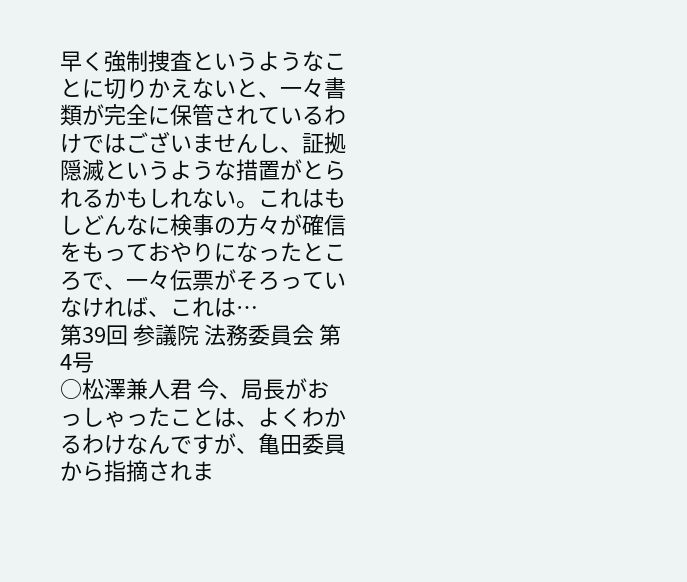早く強制捜査というようなことに切りかえないと、一々書類が完全に保管されているわけではございませんし、証拠隠滅というような措置がとられるかもしれない。これはもしどんなに検事の方々が確信をもっておやりになったところで、一々伝票がそろっていなければ、これは…
第39回 参議院 法務委員会 第4号
○松澤兼人君 今、局長がおっしゃったことは、よくわかるわけなんですが、亀田委員から指摘されま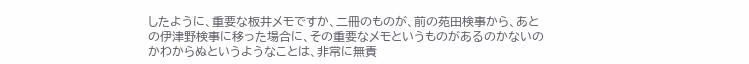したように、重要な板井メモですか、二冊のものが、前の苑田検事から、あとの伊津野検事に移った場合に、その重要なメモというものがあるのかないのかわからぬというようなことは、非常に無責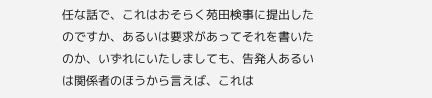任な話で、これはおそらく苑田検事に提出したのですか、あるいは要求があってそれを書いたのか、いずれにいたしましても、告発人あるいは関係者のほうから言えば、これは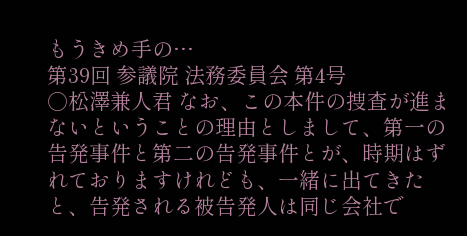もうきめ手の…
第39回 参議院 法務委員会 第4号
○松澤兼人君 なお、この本件の捜査が進まないということの理由としまして、第一の告発事件と第二の告発事件とが、時期はずれておりますけれども、一緒に出てきたと、告発される被告発人は同じ会社で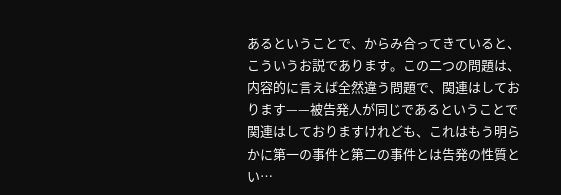あるということで、からみ合ってきていると、こういうお説であります。この二つの問題は、内容的に言えば全然違う問題で、関連はしております——被告発人が同じであるということで関連はしておりますけれども、これはもう明らかに第一の事件と第二の事件とは告発の性質とい…